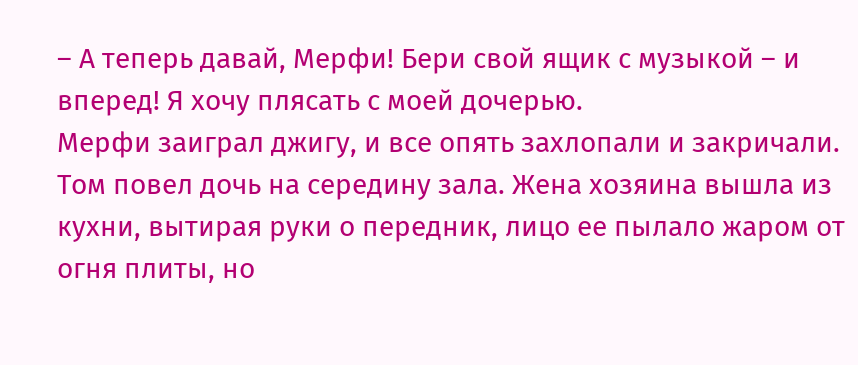– А теперь давай, Мерфи! Бери свой ящик с музыкой – и вперед! Я хочу плясать с моей дочерью.
Мерфи заиграл джигу, и все опять захлопали и закричали. Том повел дочь на середину зала. Жена хозяина вышла из кухни, вытирая руки о передник, лицо ее пылало жаром от огня плиты, но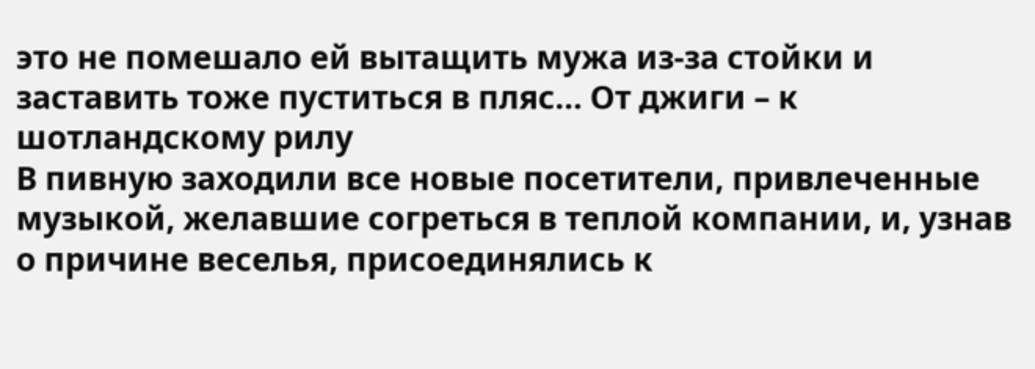это не помешало ей вытащить мужа из-за стойки и заставить тоже пуститься в пляс… От джиги – к шотландскому рилу
В пивную заходили все новые посетители, привлеченные музыкой, желавшие согреться в теплой компании, и, узнав о причине веселья, присоединялись к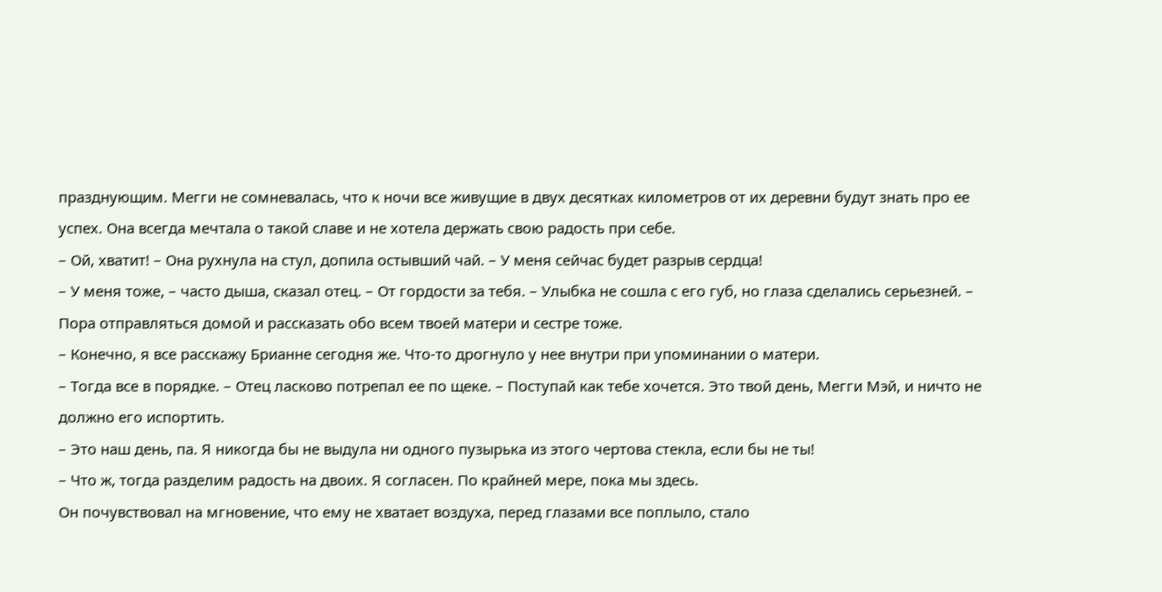празднующим. Мегги не сомневалась, что к ночи все живущие в двух десятках километров от их деревни будут знать про ее успех. Она всегда мечтала о такой славе и не хотела держать свою радость при себе.
– Ой, хватит! – Она рухнула на стул, допила остывший чай. – У меня сейчас будет разрыв сердца!
– У меня тоже, – часто дыша, сказал отец. – От гордости за тебя. – Улыбка не сошла с его губ, но глаза сделались серьезней. – Пора отправляться домой и рассказать обо всем твоей матери и сестре тоже.
– Конечно, я все расскажу Брианне сегодня же. Что-то дрогнуло у нее внутри при упоминании о матери.
– Тогда все в порядке. – Отец ласково потрепал ее по щеке. – Поступай как тебе хочется. Это твой день, Мегги Мэй, и ничто не должно его испортить.
– Это наш день, па. Я никогда бы не выдула ни одного пузырька из этого чертова стекла, если бы не ты!
– Что ж, тогда разделим радость на двоих. Я согласен. По крайней мере, пока мы здесь.
Он почувствовал на мгновение, что ему не хватает воздуха, перед глазами все поплыло, стало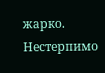жарко.
Нестерпимо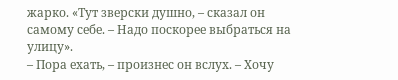жарко. «Тут зверски душно, – сказал он самому себе. – Надо поскорее выбраться на улицу».
– Пора ехать, – произнес он вслух. – Хочу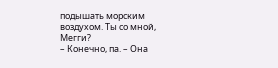подышать морским воздухом. Ты со мной, Мегги?
– Конечно, па. – Она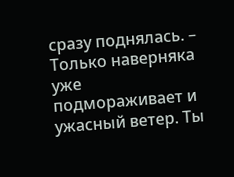сразу поднялась. – Только наверняка уже подмораживает и ужасный ветер. Ты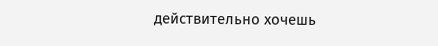действительно хочешь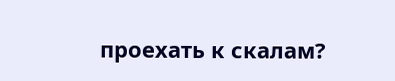проехать к скалам?